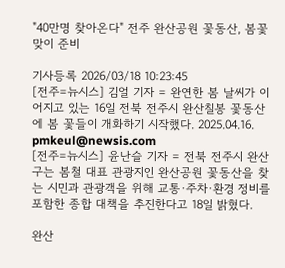"40만명 찾아온다" 전주 완산공원 꽃동산, 봄꽃 맞이 준비

기사등록 2026/03/18 10:23:45
[전주=뉴시스] 김얼 기자 = 완연한 봄 날씨가 이어지고 있는 16일 전북 전주시 완산칠봉 꽃동산에 봄 꽃들이 개화하기 시작했다. 2025.04.16. pmkeul@newsis.com
[전주=뉴시스] 윤난슬 기자 = 전북 전주시 완산구는 봄철 대표 관광지인 완산공원 꽃동산을 찾는 시민과 관광객을 위해 교통·주차·환경 정비를 포함한 종합 대책을 추진한다고 18일 밝혔다.

완산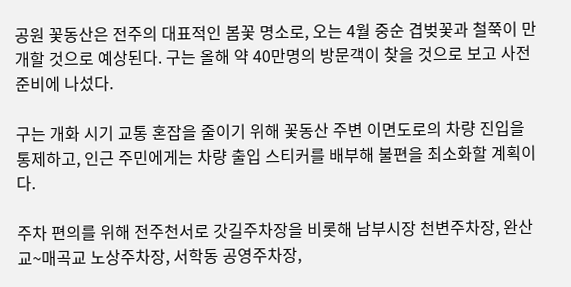공원 꽃동산은 전주의 대표적인 봄꽃 명소로, 오는 4월 중순 겹벚꽃과 철쭉이 만개할 것으로 예상된다. 구는 올해 약 40만명의 방문객이 찾을 것으로 보고 사전 준비에 나섰다.

구는 개화 시기 교통 혼잡을 줄이기 위해 꽃동산 주변 이면도로의 차량 진입을 통제하고, 인근 주민에게는 차량 출입 스티커를 배부해 불편을 최소화할 계획이다.

주차 편의를 위해 전주천서로 갓길주차장을 비롯해 남부시장 천변주차장, 완산교~매곡교 노상주차장, 서학동 공영주차장,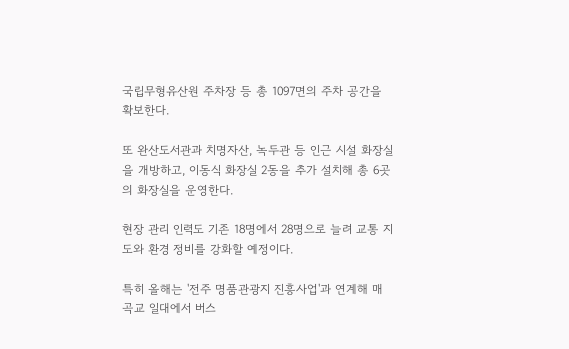국립무형유산원 주차장 등 총 1097면의 주차 공간을 확보한다.

또 완산도서관과 치명자산, 녹두관 등 인근 시설 화장실을 개방하고, 이동식 화장실 2동을 추가 설치해 총 6곳의 화장실을 운영한다.

현장 관리 인력도 기존 18명에서 28명으로 늘려 교통 지도와 환경 정비를 강화할 예정이다.

특히 올해는 '전주 명품관광지 진흥사업'과 연계해 매곡교 일대에서 버스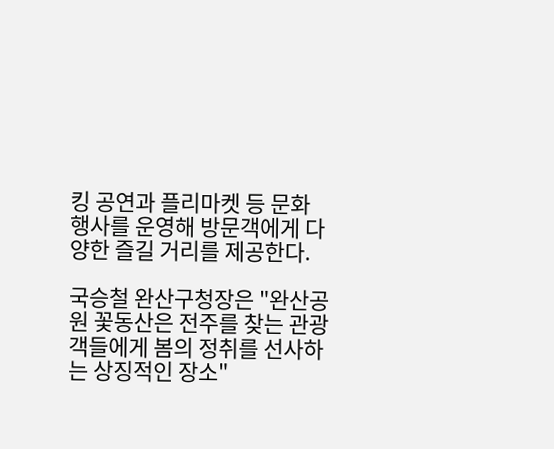킹 공연과 플리마켓 등 문화 행사를 운영해 방문객에게 다양한 즐길 거리를 제공한다.

국승철 완산구청장은 "완산공원 꽃동산은 전주를 찾는 관광객들에게 봄의 정취를 선사하는 상징적인 장소"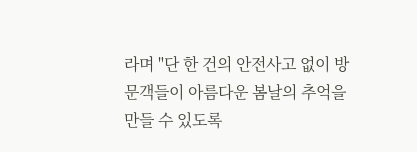라며 "단 한 건의 안전사고 없이 방문객들이 아름다운 봄날의 추억을 만들 수 있도록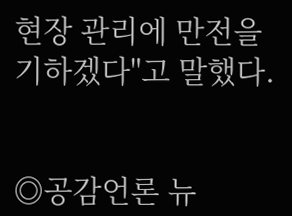현장 관리에 만전을 기하겠다"고 말했다.


◎공감언론 뉴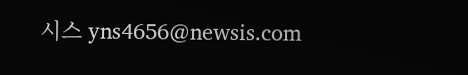시스 yns4656@newsis.com